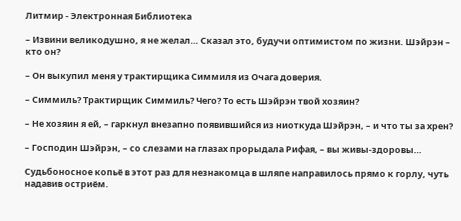Литмир - Электронная Библиотека

– Извини великодушно, я не желал… Сказал это, будучи оптимистом по жизни. Шэйрэн – кто он?

– Он выкупил меня у трактирщика Симмиля из Очага доверия.

– Симмиль? Трактирщик Симмиль? Чего? То есть Шэйрэн твой хозяин?

– Не хозяин я ей, – гаркнул внезапно появившийся из ниоткуда Шэйрэн, – и что ты за хрен?

– Господин Шэйрэн, – со слезами на глазах прорыдала Рифая, – вы живы-здоровы…

Судьбоносное копьё в этот раз для незнакомца в шляпе направилось прямо к горлу, чуть надавив остриём.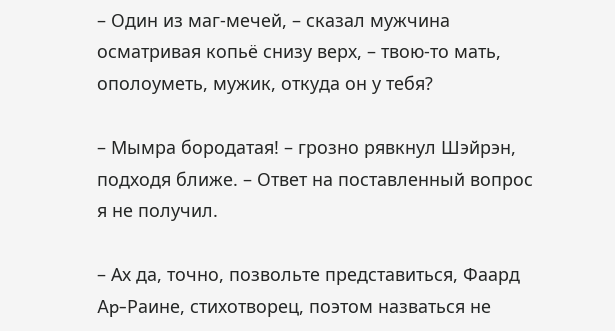– Один из маг-мечей, – сказал мужчина осматривая копьё снизу верх, – твою-то мать, ополоуметь, мужик, откуда он у тебя?

– Мымра бородатая! – грозно рявкнул Шэйрэн, подходя ближе. – Ответ на поставленный вопрос я не получил.

– Ах да, точно, позвольте представиться, Фаард Ap-Раине, стихотворец, поэтом назваться не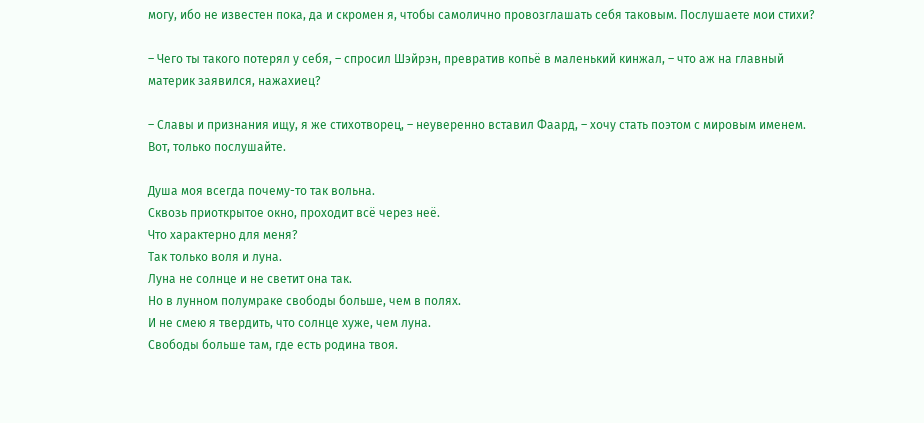могу, ибо не известен пока, да и скромен я, чтобы самолично провозглашать себя таковым. Послушаете мои стихи?

– Чего ты такого потерял у себя, – спросил Шэйрэн, превратив копьё в маленький кинжал, – что аж на главный материк заявился, нажахиец?

– Славы и признания ищу, я же стихотворец, – неуверенно вставил Фаард, – хочу стать поэтом с мировым именем. Вот, только послушайте.

Душа моя всегда почему-то так вольна.
Сквозь приоткрытое окно, проходит всё через неё.
Что характерно для меня?
Так только воля и луна.
Луна не солнце и не светит она так.
Но в лунном полумраке свободы больше, чем в полях.
И не смею я твердить, что солнце хуже, чем луна.
Свободы больше там, где есть родина твоя.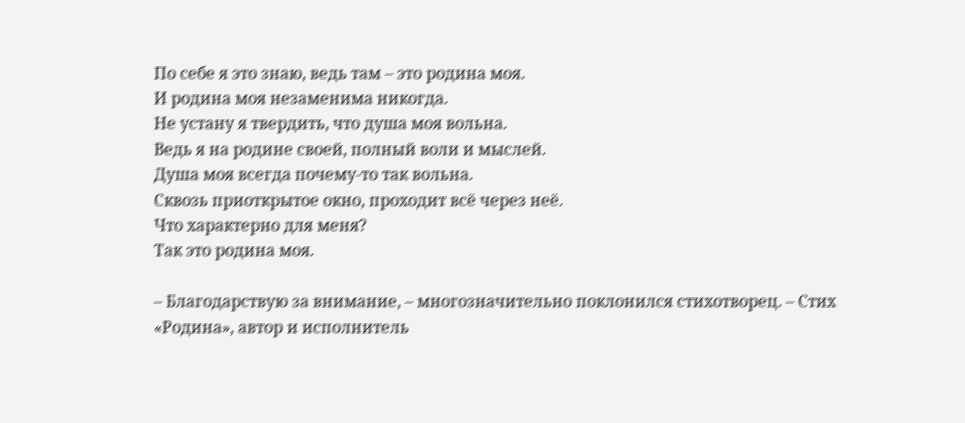По себе я это знаю, ведь там – это родина моя.
И родина моя незаменима никогда.
Не устану я твердить, что душа моя вольна.
Ведь я на родине своей, полный воли и мыслей.
Душа моя всегда почему-то так вольна.
Сквозь приоткрытое окно, проходит всё через неё.
Что характерно для меня?
Так это родина моя.

– Благодарствую за внимание, – многозначительно поклонился стихотворец. – Стих «Родина», автор и исполнитель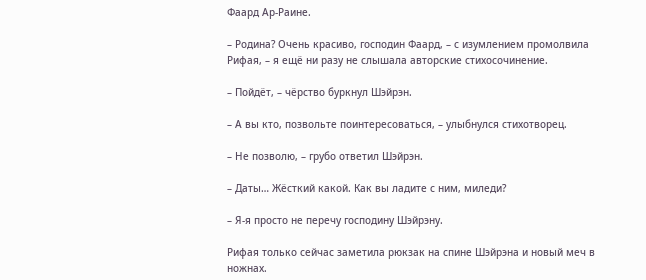Фаард Ар-Раине.

– Родина? Очень красиво, господин Фаард, – с изумлением промолвила Рифая, – я ещё ни разу не слышала авторские стихосочинение.

– Пойдёт, – чёрство буркнул Шэйрэн.

– А вы кто, позвольте поинтересоваться, – улыбнулся стихотворец.

– Не позволю, – грубо ответил Шэйрэн.

– Даты… Жёсткий какой. Как вы ладите с ним, миледи?

– Я-я просто не перечу господину Шэйрэну.

Рифая только сейчас заметила рюкзак на спине Шэйрэна и новый меч в ножнах.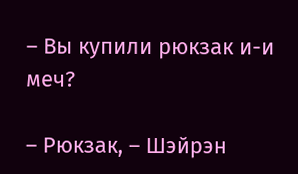– Вы купили рюкзак и-и меч?

– Рюкзак, – Шэйрэн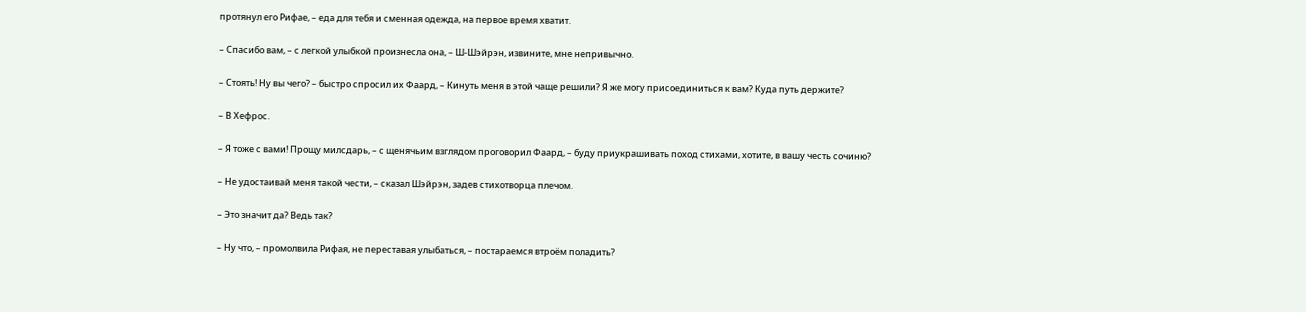протянул его Рифае, – еда для тебя и сменная одежда, на первое время хватит.

– Спасибо вам, – с легкой улыбкой произнесла она, – Ш-Шэйрэн, извините, мне непривычно.

– Стоять! Ну вы чего? – быстро спросил их Фаард, – Кинуть меня в этой чаще решили? Я же могу присоединиться к вам? Куда путь держите?

– В Хефрос.

– Я тоже с вами! Прощу милсдарь, – с щенячьим взглядом проговорил Фаард, – буду приукрашивать поход стихами, хотите, в вашу честь сочиню?

– Не удостаивай меня такой чести, – сказал Шэйрэн, задев стихотворца плечом.

– Это значит да? Ведь так?

– Ну что, – промолвила Рифая, не переставая улыбаться, – постараемся втроём поладить?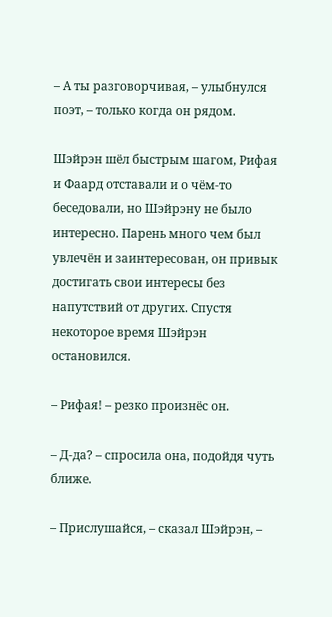– А ты разговорчивая, – улыбнулся поэт, – только когда он рядом.

Шэйрэн шёл быстрым шагом, Рифая и Фаард отставали и о чём-то беседовали, но Шэйрэну не было интересно. Парень много чем был увлечён и заинтересован, он привык достигать свои интересы без напутствий от других. Спустя некоторое время Шэйрэн остановился.

– Рифая! – резко произнёс он.

– Д-да? – спросила она, подойдя чуть ближе.

– Прислушайся, – сказал Шэйрэн, –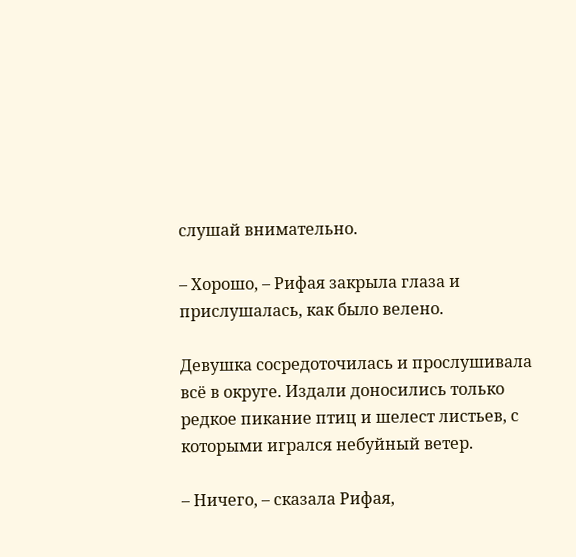слушай внимательно.

– Хорошо, – Рифая закрыла глаза и прислушалась, как было велено.

Девушка сосредоточилась и прослушивала всё в округе. Издали доносились только редкое пикание птиц и шелест листьев, с которыми игрался небуйный ветер.

– Ничего, – сказала Рифая,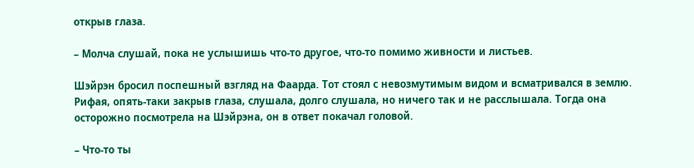открыв глаза.

– Молча слушай, пока не услышишь что-то другое, что-то помимо живности и листьев.

Шэйрэн бросил поспешный взгляд на Фаарда. Тот стоял с невозмутимым видом и всматривался в землю. Рифая, опять-таки закрыв глаза, слушала, долго слушала, но ничего так и не расслышала. Тогда она осторожно посмотрела на Шэйрэна, он в ответ покачал головой.

– Что-то ты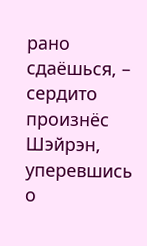рано сдаёшься, – сердито произнёс Шэйрэн, уперевшись о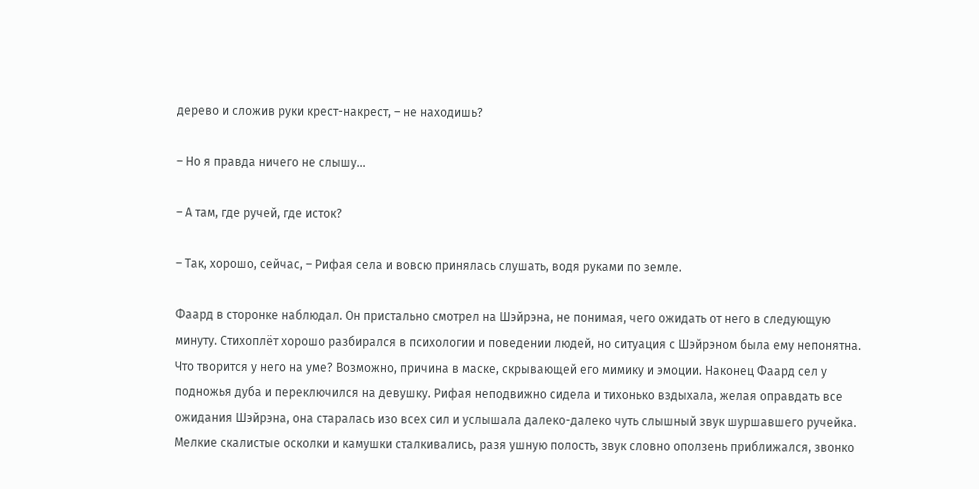дерево и сложив руки крест-накрест, – не находишь?

– Но я правда ничего не слышу…

– А там, где ручей, где исток?

– Так, хорошо, сейчас, – Рифая села и вовсю принялась слушать, водя руками по земле.

Фаард в сторонке наблюдал. Он пристально смотрел на Шэйрэна, не понимая, чего ожидать от него в следующую минуту. Стихоплёт хорошо разбирался в психологии и поведении людей, но ситуация с Шэйрэном была ему непонятна. Что творится у него на уме? Возможно, причина в маске, скрывающей его мимику и эмоции. Наконец Фаард сел у подножья дуба и переключился на девушку. Рифая неподвижно сидела и тихонько вздыхала, желая оправдать все ожидания Шэйрэна, она старалась изо всех сил и услышала далеко-далеко чуть слышный звук шуршавшего ручейка. Мелкие скалистые осколки и камушки сталкивались, разя ушную полость, звук словно оползень приближался, звонко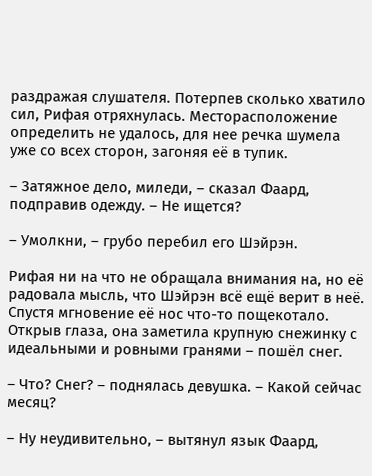раздражая слушателя. Потерпев сколько хватило сил, Рифая отряхнулась. Месторасположение определить не удалось, для нее речка шумела уже со всех сторон, загоняя её в тупик.

– Затяжное дело, миледи, – сказал Фаард, подправив одежду. – Не ищется?

– Умолкни, – грубо перебил его Шэйрэн.

Рифая ни на что не обращала внимания на, но её радовала мысль, что Шэйрэн всё ещё верит в неё. Спустя мгновение её нос что-то пощекотало. Открыв глаза, она заметила крупную снежинку с идеальными и ровными гранями – пошёл снег.

– Что? Снег? – поднялась девушка. – Какой сейчас месяц?

– Ну неудивительно, – вытянул язык Фаард,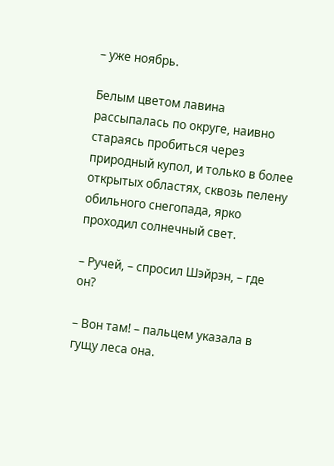– уже ноябрь.

Белым цветом лавина рассыпалась по округе, наивно стараясь пробиться через природный купол, и только в более открытых областях, сквозь пелену обильного снегопада, ярко проходил солнечный свет.

– Ручей, – спросил Шэйрэн, – где он?

– Вон там! – пальцем указала в гущу леса она.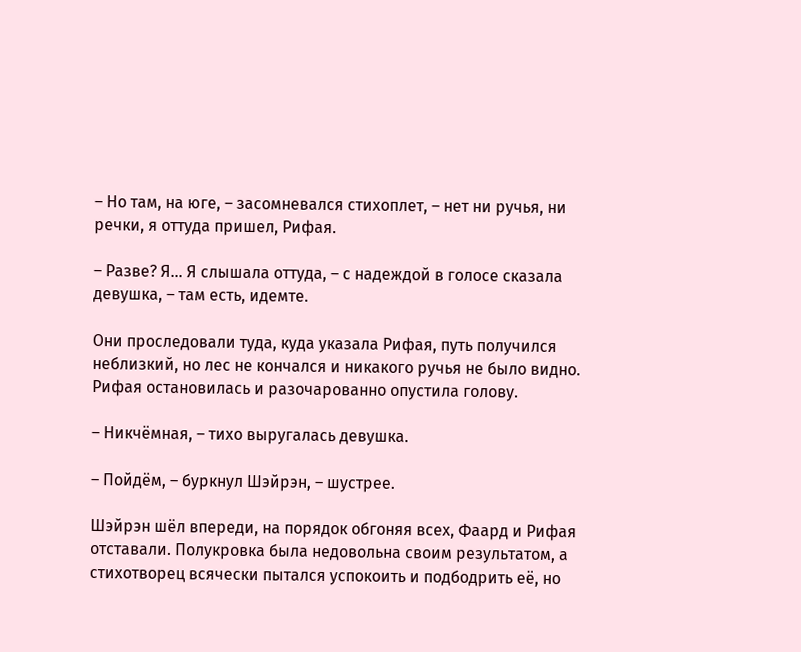– Но там, на юге, – засомневался стихоплет, – нет ни ручья, ни речки, я оттуда пришел, Рифая.

– Разве? Я… Я слышала оттуда, – с надеждой в голосе сказала девушка, – там есть, идемте.

Они проследовали туда, куда указала Рифая, путь получился неблизкий, но лес не кончался и никакого ручья не было видно. Рифая остановилась и разочарованно опустила голову.

– Никчёмная, – тихо выругалась девушка.

– Пойдём, – буркнул Шэйрэн, – шустрее.

Шэйрэн шёл впереди, на порядок обгоняя всех, Фаард и Рифая отставали. Полукровка была недовольна своим результатом, а стихотворец всячески пытался успокоить и подбодрить её, но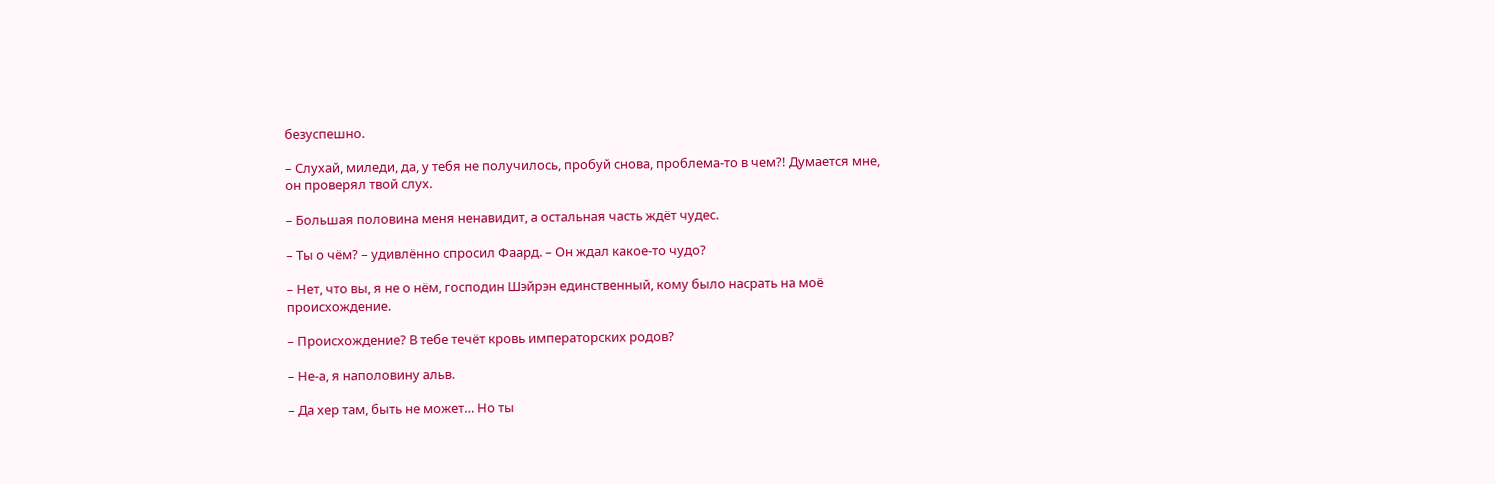безуспешно.

– Слухай, миледи, да, у тебя не получилось, пробуй снова, проблема-то в чем?! Думается мне, он проверял твой слух.

– Большая половина меня ненавидит, а остальная часть ждёт чудес.

– Ты о чём? – удивлённо спросил Фаард. – Он ждал какое-то чудо?

– Нет, что вы, я не о нём, господин Шэйрэн единственный, кому было насрать на моё происхождение.

– Происхождение? В тебе течёт кровь императорских родов?

– Не-а, я наполовину альв.

– Да хер там, быть не может… Но ты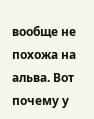вообще не похожа на альва. Вот почему у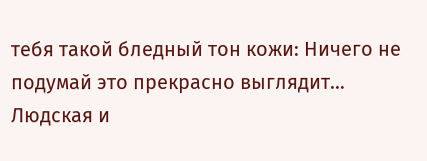тебя такой бледный тон кожи: Ничего не подумай это прекрасно выглядит… Людская и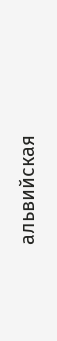альвийская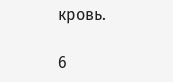кровь.

6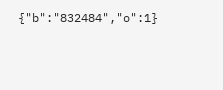{"b":"832484","o":1}